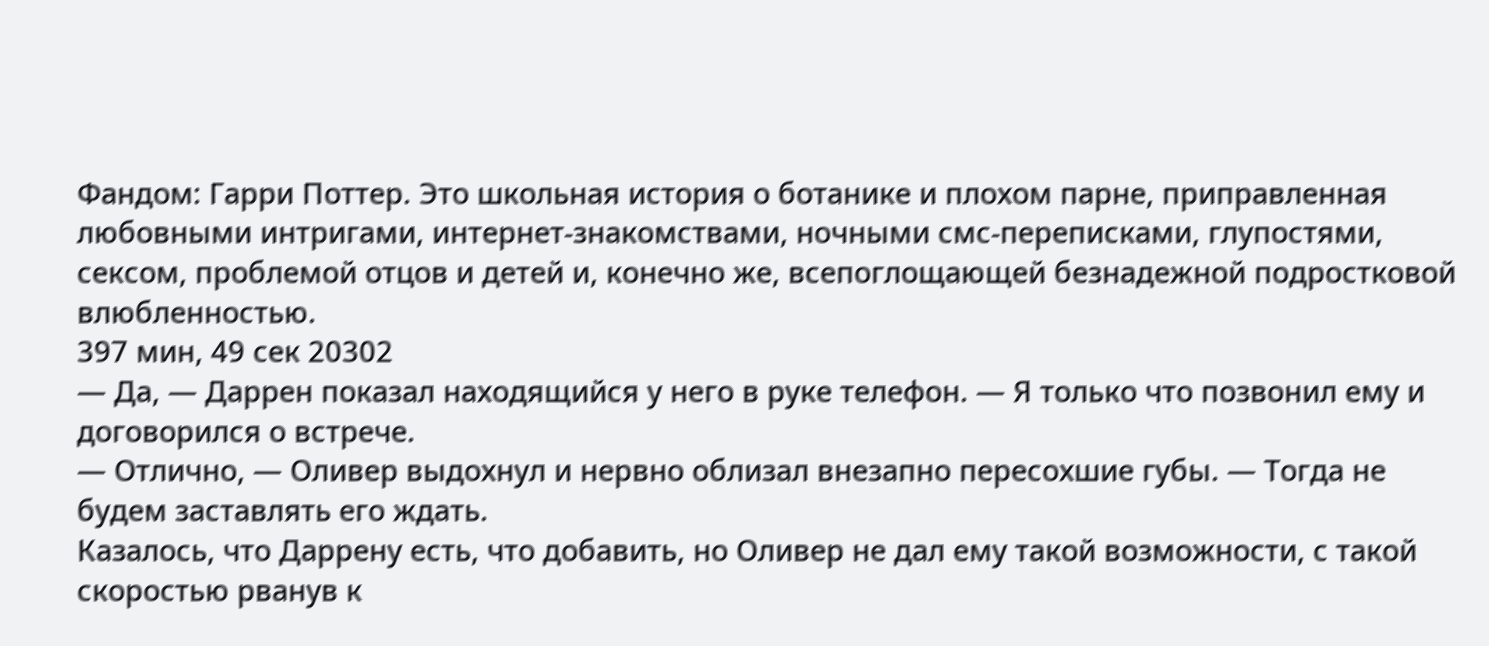Фандом: Гарри Поттер. Это школьная история о ботанике и плохом парне, приправленная любовными интригами, интернет-знакомствами, ночными смс-переписками, глупостями, сексом, проблемой отцов и детей и, конечно же, всепоглощающей безнадежной подростковой влюбленностью.
397 мин, 49 сек 20302
— Да, — Даррен показал находящийся у него в руке телефон. — Я только что позвонил ему и договорился о встрече.
— Отлично, — Оливер выдохнул и нервно облизал внезапно пересохшие губы. — Тогда не будем заставлять его ждать.
Казалось, что Даррену есть, что добавить, но Оливер не дал ему такой возможности, с такой скоростью рванув к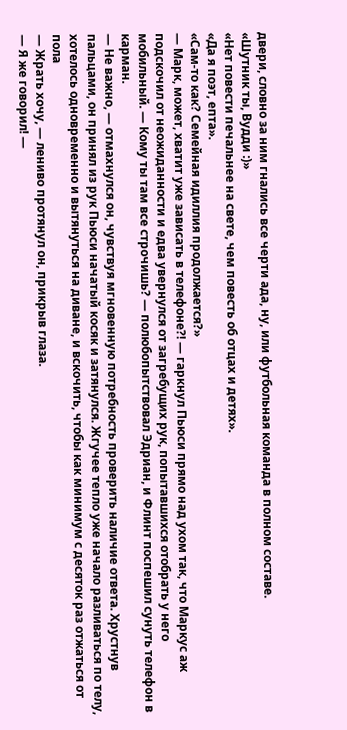двери, словно за ним гнались все черти ада, ну, или футбольная команда в полном составе.
«Шутник ты, Вудди :)»
«Нет повести печальнее на свете, чем повесть об отцах и детях».
«Да я поэт, епта».
«Сам-то как? Семейная идиллия продолжается?»
— Марк, может, хватит уже зависать в телефоне?! — гаркнул Пьюси прямо над ухом так, что Маркус аж подскочил от неожиданности и едва увернулся от загребущих рук, попытавшихся отобрать у него мобильный. — Кому ты там все строчишь? — полюбопытствовал Эдриан, и Флинт поспешил сунуть телефон в карман.
— Не важно, — отмахнулся он, чувствуя мгновенную потребность проверить наличие ответа. Хрустнув пальцами, он принял из рук Пьюси начатый косяк и затянулся. Жгучее тепло уже начало разливаться по телу, хотелось одновременно и вытянуться на диване, и вскочить, чтобы как минимум с десяток раз отжаться от пола
— Жрать хочу, — лениво протянул он, прикрыв глаза.
— Я же говорил! —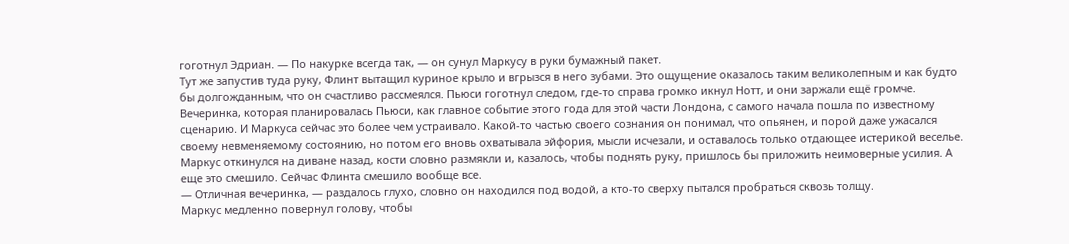гоготнул Эдриан. — По накурке всегда так, — он сунул Маркусу в руки бумажный пакет.
Тут же запустив туда руку, Флинт вытащил куриное крыло и вгрызся в него зубами. Это ощущение оказалось таким великолепным и как будто бы долгожданным, что он счастливо рассмеялся. Пьюси гоготнул следом, где-то справа громко икнул Нотт, и они заржали ещё громче.
Вечеринка, которая планировалась Пьюси, как главное событие этого года для этой части Лондона, с самого начала пошла по известному сценарию. И Маркуса сейчас это более чем устраивало. Какой-то частью своего сознания он понимал, что опьянен, и порой даже ужасался своему невменяемому состоянию, но потом его вновь охватывала эйфория, мысли исчезали, и оставалось только отдающее истерикой веселье. Маркус откинулся на диване назад, кости словно размякли и, казалось, чтобы поднять руку, пришлось бы приложить неимоверные усилия. А еще это смешило. Сейчас Флинта смешило вообще все.
— Отличная вечеринка, — раздалось глухо, словно он находился под водой, а кто-то сверху пытался пробраться сквозь толщу.
Маркус медленно повернул голову, чтобы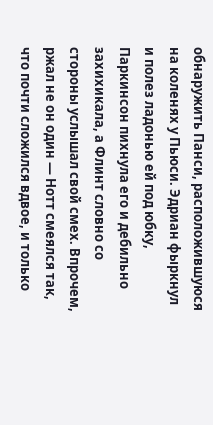обнаружить Панси, расположившуюся на коленях у Пьюси. Эдриан фыркнул и полез ладонью ей под юбку, Паркинсон пихнула его и дебильно захихикала, а Флинт словно со стороны услышал свой смех. Впрочем, ржал не он один — Нотт смеялся так, что почти сложился вдвое, и только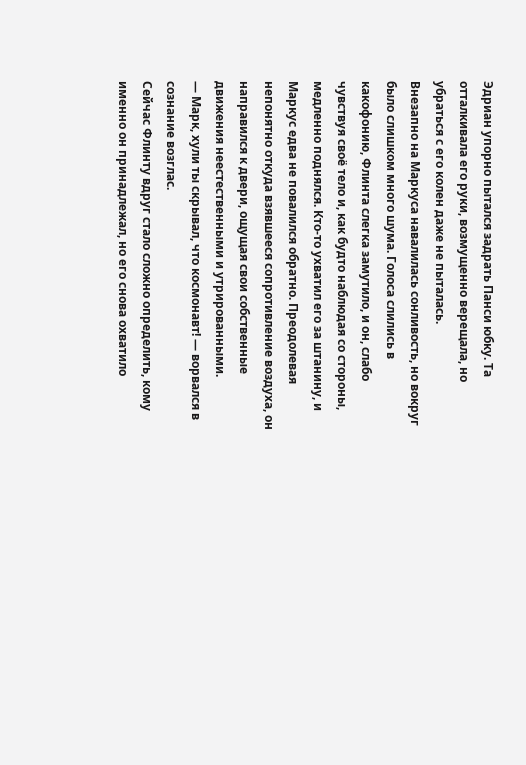Эдриан упорно пытался задрать Панси юбку. Та отталкивала его руки, возмущенно верещала, но убраться с его колен даже не пыталась.
Внезапно на Маркуса навалилась сонливость, но вокруг было слишком много шума. Голоса слились в какофонию, Флинта слегка замутило, и он, слабо чувствуя своё тело и, как будто наблюдая со стороны, медленно поднялся. Кто-то ухватил его за штанину, и Маркус едва не повалился обратно. Преодолевая непонятно откуда взявшееся сопротивление воздуха, он направился к двери, ощущая свои собственные движения неестественными и утрированными.
— Марк, хули ты скрывал, что космонавт! — ворвался в сознание возглас.
Сейчас Флинту вдруг стало сложно определить, кому именно он принадлежал, но его снова охватило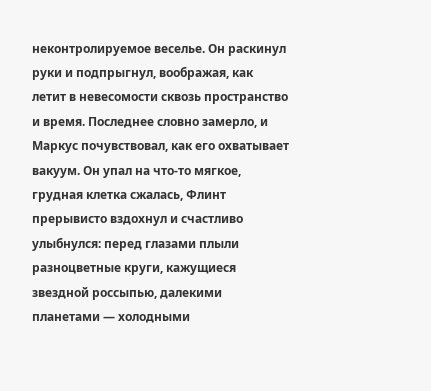неконтролируемое веселье. Он раскинул руки и подпрыгнул, воображая, как летит в невесомости сквозь пространство и время. Последнее словно замерло, и Маркус почувствовал, как его охватывает вакуум. Он упал на что-то мягкое, грудная клетка сжалась, Флинт прерывисто вздохнул и счастливо улыбнулся: перед глазами плыли разноцветные круги, кажущиеся звездной россыпью, далекими планетами — холодными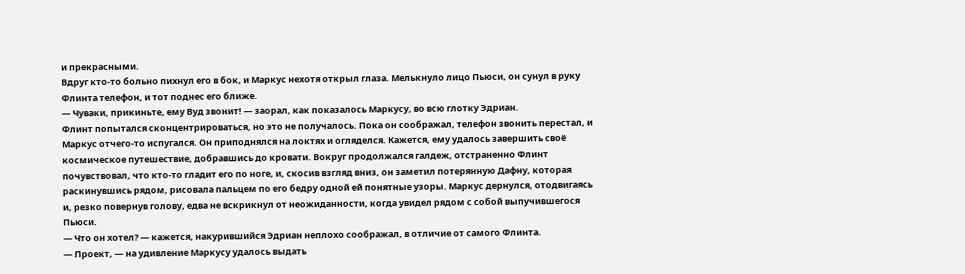и прекрасными.
Вдруг кто-то больно пихнул его в бок, и Маркус нехотя открыл глаза. Мелькнуло лицо Пьюси, он сунул в руку Флинта телефон, и тот поднес его ближе.
— Чуваки, прикиньте, ему Вуд звонит! — заорал, как показалось Маркусу, во всю глотку Эдриан.
Флинт попытался сконцентрироваться, но это не получалось. Пока он соображал, телефон звонить перестал, и Маркус отчего-то испугался. Он приподнялся на локтях и огляделся. Кажется, ему удалось завершить своё космическое путешествие, добравшись до кровати. Вокруг продолжался галдеж, отстраненно Флинт почувствовал, что кто-то гладит его по ноге, и, скосив взгляд вниз, он заметил потерянную Дафну, которая раскинувшись рядом, рисовала пальцем по его бедру одной ей понятные узоры. Маркус дернулся, отодвигаясь и, резко повернув голову, едва не вскрикнул от неожиданности, когда увидел рядом с собой выпучившегося Пьюси.
— Что он хотел? — кажется, накурившийся Эдриан неплохо соображал, в отличие от самого Флинта.
— Проект, — на удивление Маркусу удалось выдать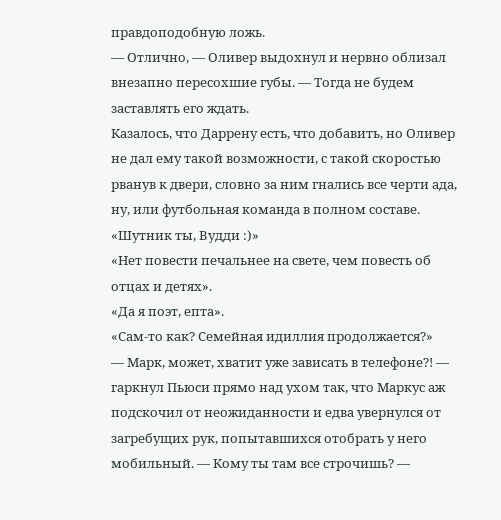правдоподобную ложь.
— Отлично, — Оливер выдохнул и нервно облизал внезапно пересохшие губы. — Тогда не будем заставлять его ждать.
Казалось, что Даррену есть, что добавить, но Оливер не дал ему такой возможности, с такой скоростью рванув к двери, словно за ним гнались все черти ада, ну, или футбольная команда в полном составе.
«Шутник ты, Вудди :)»
«Нет повести печальнее на свете, чем повесть об отцах и детях».
«Да я поэт, епта».
«Сам-то как? Семейная идиллия продолжается?»
— Марк, может, хватит уже зависать в телефоне?! — гаркнул Пьюси прямо над ухом так, что Маркус аж подскочил от неожиданности и едва увернулся от загребущих рук, попытавшихся отобрать у него мобильный. — Кому ты там все строчишь? —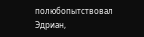полюбопытствовал Эдриан,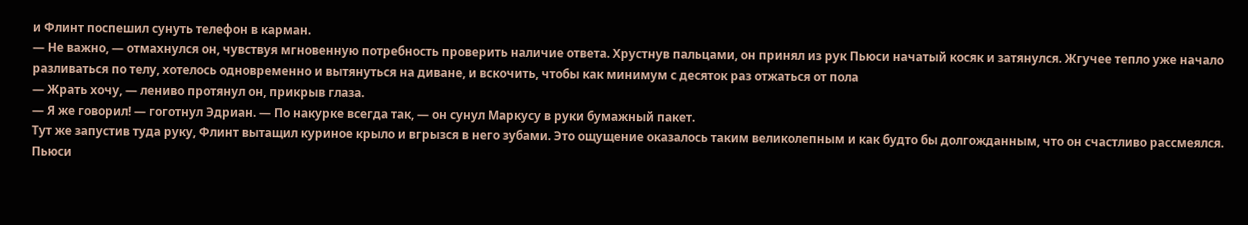и Флинт поспешил сунуть телефон в карман.
— Не важно, — отмахнулся он, чувствуя мгновенную потребность проверить наличие ответа. Хрустнув пальцами, он принял из рук Пьюси начатый косяк и затянулся. Жгучее тепло уже начало разливаться по телу, хотелось одновременно и вытянуться на диване, и вскочить, чтобы как минимум с десяток раз отжаться от пола
— Жрать хочу, — лениво протянул он, прикрыв глаза.
— Я же говорил! — гоготнул Эдриан. — По накурке всегда так, — он сунул Маркусу в руки бумажный пакет.
Тут же запустив туда руку, Флинт вытащил куриное крыло и вгрызся в него зубами. Это ощущение оказалось таким великолепным и как будто бы долгожданным, что он счастливо рассмеялся. Пьюси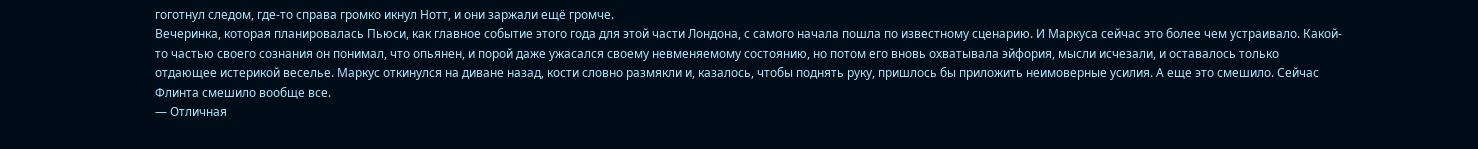гоготнул следом, где-то справа громко икнул Нотт, и они заржали ещё громче.
Вечеринка, которая планировалась Пьюси, как главное событие этого года для этой части Лондона, с самого начала пошла по известному сценарию. И Маркуса сейчас это более чем устраивало. Какой-то частью своего сознания он понимал, что опьянен, и порой даже ужасался своему невменяемому состоянию, но потом его вновь охватывала эйфория, мысли исчезали, и оставалось только отдающее истерикой веселье. Маркус откинулся на диване назад, кости словно размякли и, казалось, чтобы поднять руку, пришлось бы приложить неимоверные усилия. А еще это смешило. Сейчас Флинта смешило вообще все.
— Отличная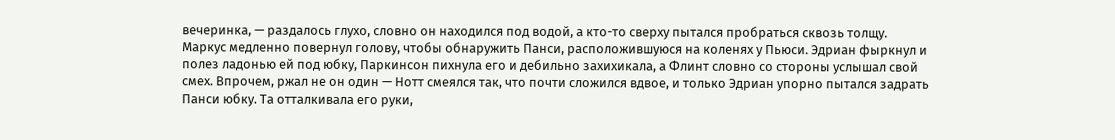вечеринка, — раздалось глухо, словно он находился под водой, а кто-то сверху пытался пробраться сквозь толщу.
Маркус медленно повернул голову, чтобы обнаружить Панси, расположившуюся на коленях у Пьюси. Эдриан фыркнул и полез ладонью ей под юбку, Паркинсон пихнула его и дебильно захихикала, а Флинт словно со стороны услышал свой смех. Впрочем, ржал не он один — Нотт смеялся так, что почти сложился вдвое, и только Эдриан упорно пытался задрать Панси юбку. Та отталкивала его руки,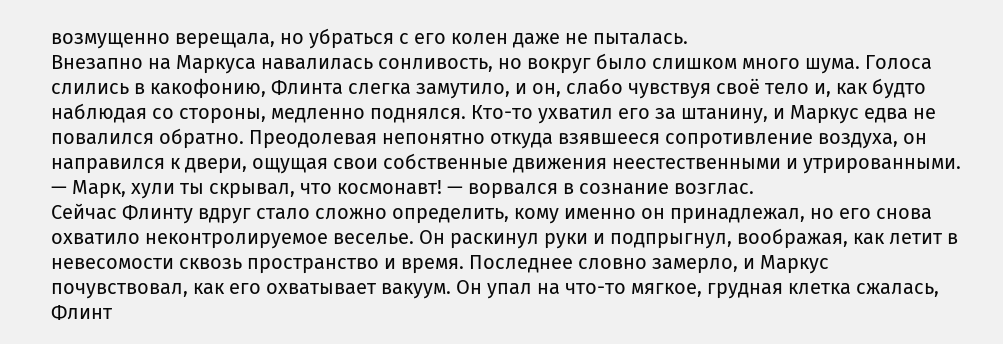возмущенно верещала, но убраться с его колен даже не пыталась.
Внезапно на Маркуса навалилась сонливость, но вокруг было слишком много шума. Голоса слились в какофонию, Флинта слегка замутило, и он, слабо чувствуя своё тело и, как будто наблюдая со стороны, медленно поднялся. Кто-то ухватил его за штанину, и Маркус едва не повалился обратно. Преодолевая непонятно откуда взявшееся сопротивление воздуха, он направился к двери, ощущая свои собственные движения неестественными и утрированными.
— Марк, хули ты скрывал, что космонавт! — ворвался в сознание возглас.
Сейчас Флинту вдруг стало сложно определить, кому именно он принадлежал, но его снова охватило неконтролируемое веселье. Он раскинул руки и подпрыгнул, воображая, как летит в невесомости сквозь пространство и время. Последнее словно замерло, и Маркус почувствовал, как его охватывает вакуум. Он упал на что-то мягкое, грудная клетка сжалась, Флинт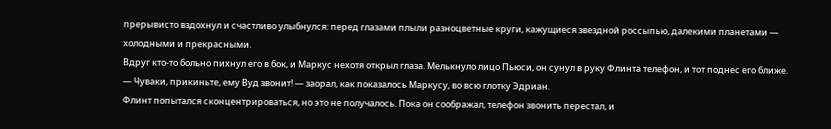прерывисто вздохнул и счастливо улыбнулся: перед глазами плыли разноцветные круги, кажущиеся звездной россыпью, далекими планетами — холодными и прекрасными.
Вдруг кто-то больно пихнул его в бок, и Маркус нехотя открыл глаза. Мелькнуло лицо Пьюси, он сунул в руку Флинта телефон, и тот поднес его ближе.
— Чуваки, прикиньте, ему Вуд звонит! — заорал, как показалось Маркусу, во всю глотку Эдриан.
Флинт попытался сконцентрироваться, но это не получалось. Пока он соображал, телефон звонить перестал, и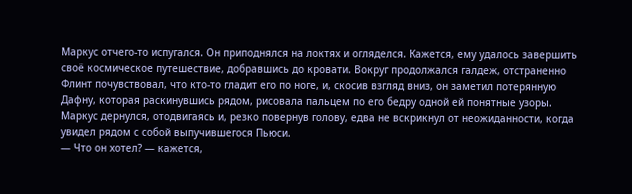Маркус отчего-то испугался. Он приподнялся на локтях и огляделся. Кажется, ему удалось завершить своё космическое путешествие, добравшись до кровати. Вокруг продолжался галдеж, отстраненно Флинт почувствовал, что кто-то гладит его по ноге, и, скосив взгляд вниз, он заметил потерянную Дафну, которая раскинувшись рядом, рисовала пальцем по его бедру одной ей понятные узоры. Маркус дернулся, отодвигаясь и, резко повернув голову, едва не вскрикнул от неожиданности, когда увидел рядом с собой выпучившегося Пьюси.
— Что он хотел? — кажется,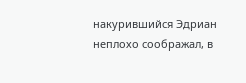накурившийся Эдриан неплохо соображал, в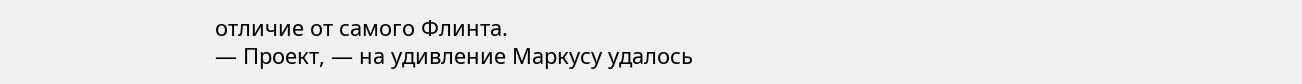отличие от самого Флинта.
— Проект, — на удивление Маркусу удалось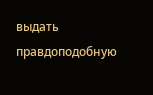выдать правдоподобную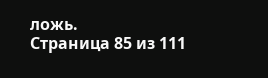ложь.
Страница 85 из 111